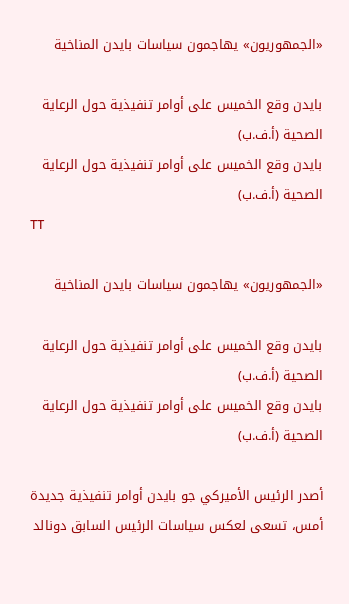«الجمهوريون» يهاجمون سياسات بايدن المناخية

بايدن وقع الخميس على أوامر تنفيذية حول الرعاية الصحية (أ.ف.ب)
بايدن وقع الخميس على أوامر تنفيذية حول الرعاية الصحية (أ.ف.ب)
TT

«الجمهوريون» يهاجمون سياسات بايدن المناخية

بايدن وقع الخميس على أوامر تنفيذية حول الرعاية الصحية (أ.ف.ب)
بايدن وقع الخميس على أوامر تنفيذية حول الرعاية الصحية (أ.ف.ب)

أصدر الرئيس الأميركي جو بايدن أوامر تنفيذية جديدة أمس، تسعى لعكس سياسات الرئيس السابق دونالد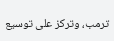ترمب، وتركز على توسيع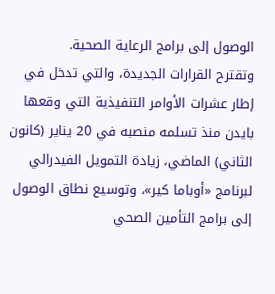الوصول إلى برامج الرعاية الصحية.
وتقترح القرارات الجديدة، والتي تدخل في إطار عشرات الأوامر التنفيذية التي وقعها بايدن منذ تسلمه منصبه في 20 يناير (كانون الثاني) الماضي، زيادة التمويل الفيدرالي لبرنامج «أوباما كير»، وتوسيع نطاق الوصول إلى برامج التأمين الصحي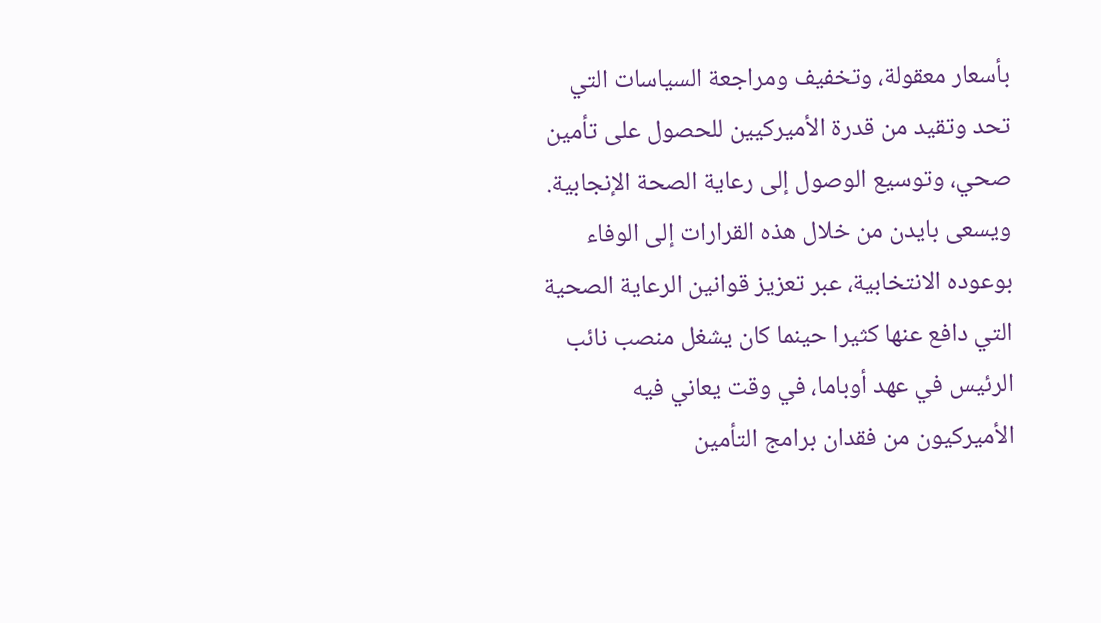بأسعار معقولة، وتخفيف ومراجعة السياسات التي تحد وتقيد من قدرة الأميركيين للحصول على تأمين صحي، وتوسيع الوصول إلى رعاية الصحة الإنجابية.
ويسعى بايدن من خلال هذه القرارات إلى الوفاء بوعوده الانتخابية، عبر تعزيز قوانين الرعاية الصحية التي دافع عنها كثيرا حينما كان يشغل منصب نائب الرئيس في عهد أوباما، في وقت يعاني فيه الأميركيون من فقدان برامج التأمين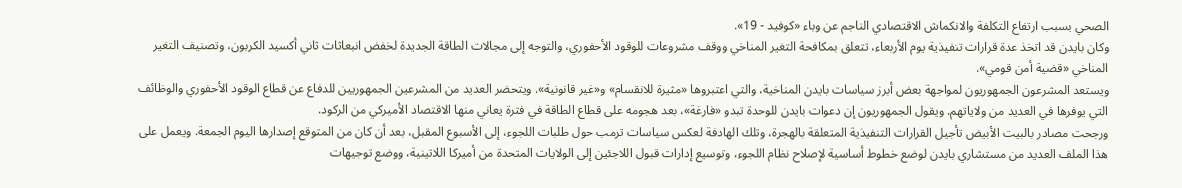الصحي بسبب ارتفاع التكلفة والانكماش الاقتصادي الناجم عن وباء «كوفيد - 19».
وكان بايدن قد اتخذ عدة قرارات تنفيذية يوم الأربعاء، تتعلق بمكافحة التغير المناخي ووقف مشروعات للوقود الأحفوري، والتوجه إلى مجالات الطاقة الجديدة لخفض انبعاثات ثاني أكسيد الكربون، وتصنيف التغير المناخي «قضية أمن قومي».
ويستعد المشرعون الجمهوريون لمواجهة بعض أبرز سياسات بايدن المناخية، والتي اعتبروها «مثيرة للانقسام» و«غير قانونية». ويتحضر العديد من المشرعين الجمهوريين للدفاع عن قطاع الوقود الأحفوري والوظائف التي يوفرها في العديد من ولاياتهم. ويقول الجمهوريون إن دعوات بايدن للوحدة تبدو «فارغة»، بعد هجومه على قطاع الطاقة في فترة يعاني منها الاقتصاد الأميركي من الركود.
ورجحت مصادر بالبيت الأبيض تأجيل القرارات التنفيذية المتعلقة بالهجرة، وتلك الهادفة لعكس سياسات ترمب حول طلبات اللجوء، إلى الأسبوع المقبل، بعد أن كان من المتوقع إصدارها اليوم الجمعة. ويعمل على هذا الملف العديد من مستشاري بايدن لوضع خطوط أساسية لإصلاح نظام اللجوء، وتوسيع إدارات قبول اللاجئين إلى الولايات المتحدة من أميركا اللاتينية، ووضع توجيهات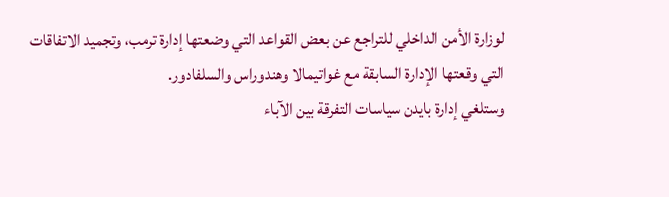لوزارة الأمن الداخلي للتراجع عن بعض القواعد التي وضعتها إدارة ترمب، وتجميد الاتفاقات التي وقعتها الإدارة السابقة مع غواتيمالا وهندوراس والسلفادور.
وستلغي إدارة بايدن سياسات التفرقة بين الآباء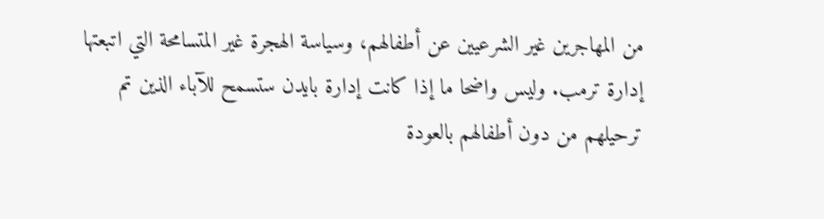من المهاجرين غير الشرعيين عن أطفالهم، وسياسة الهجرة غير المتسامحة التي اتبعتها إدارة ترمب. وليس واضحا ما إذا كانت إدارة بايدن ستسمح للآباء الذين تم ترحيلهم من دون أطفالهم بالعودة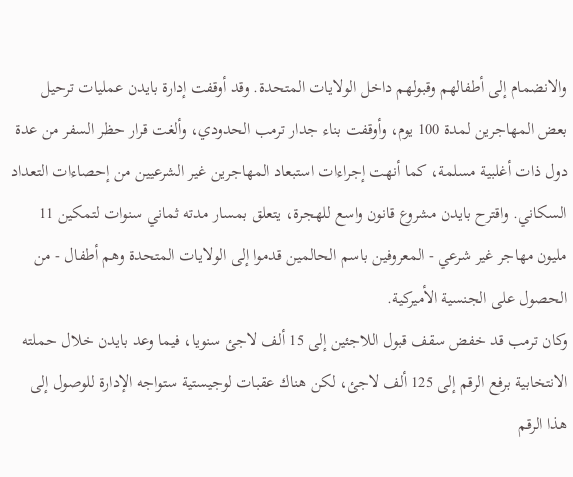والانضمام إلى أطفالهم وقبولهم داخل الولايات المتحدة. وقد أوقفت إدارة بايدن عمليات ترحيل بعض المهاجرين لمدة 100 يوم، وأوقفت بناء جدار ترمب الحدودي، وألغت قرار حظر السفر من عدة دول ذات أغلبية مسلمة، كما أنهت إجراءات استبعاد المهاجرين غير الشرعيين من إحصاءات التعداد السكاني. واقترح بايدن مشروع قانون واسع للهجرة، يتعلق بمسار مدته ثماني سنوات لتمكين 11 مليون مهاجر غير شرعي - المعروفين باسم الحالمين قدموا إلى الولايات المتحدة وهم أطفال - من الحصول على الجنسية الأميركية.
وكان ترمب قد خفض سقف قبول اللاجئين إلى 15 ألف لاجئ سنويا، فيما وعد بايدن خلال حملته الانتخابية برفع الرقم إلى 125 ألف لاجئ، لكن هناك عقبات لوجيستية ستواجه الإدارة للوصول إلى هذا الرقم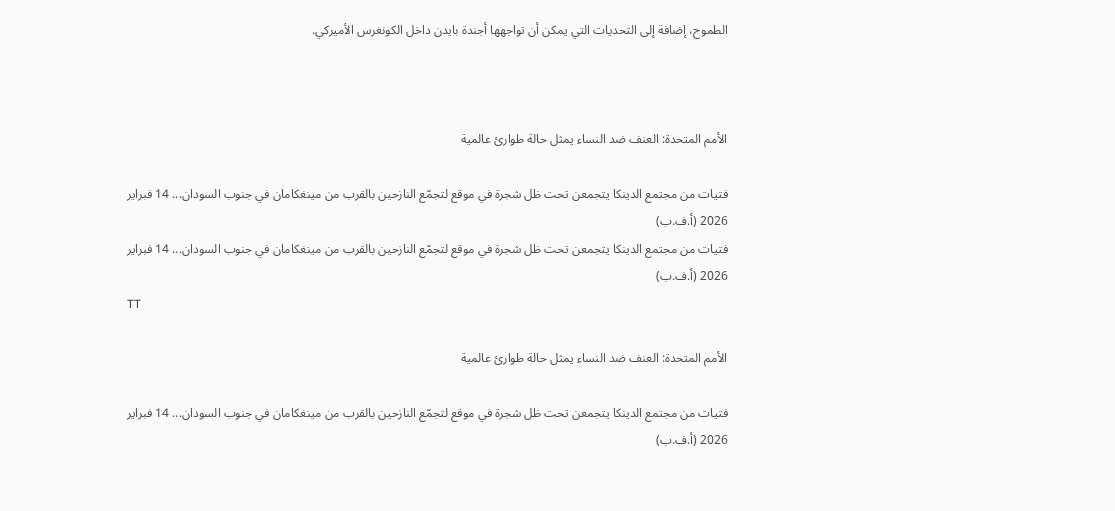الطموح، إضافة إلى التحديات التي يمكن أن تواجهها أجندة بايدن داخل الكونغرس الأميركي.



الأمم المتحدة: العنف ضد النساء يمثل حالة طوارئ عالمية

فتيات من مجتمع الدينكا يتجمعن تحت ظل شجرة في موقع لتجمّع النازحين بالقرب من مينغكامان في جنوب السودان... 14 فبراير 2026 (أ.ف.ب)
فتيات من مجتمع الدينكا يتجمعن تحت ظل شجرة في موقع لتجمّع النازحين بالقرب من مينغكامان في جنوب السودان... 14 فبراير 2026 (أ.ف.ب)
TT

الأمم المتحدة: العنف ضد النساء يمثل حالة طوارئ عالمية

فتيات من مجتمع الدينكا يتجمعن تحت ظل شجرة في موقع لتجمّع النازحين بالقرب من مينغكامان في جنوب السودان... 14 فبراير 2026 (أ.ف.ب)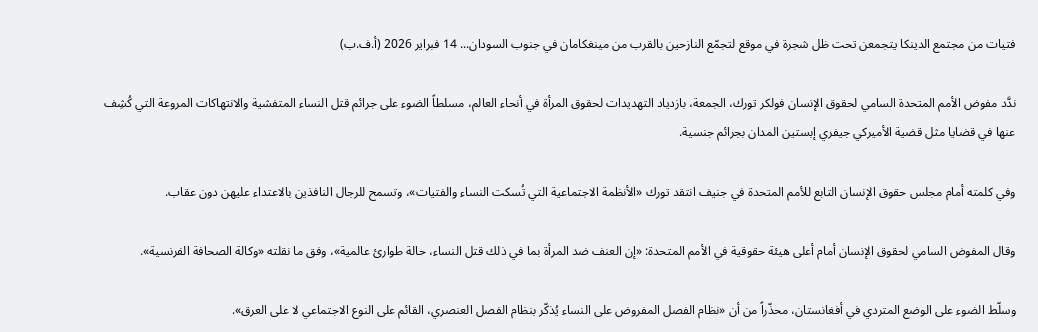فتيات من مجتمع الدينكا يتجمعن تحت ظل شجرة في موقع لتجمّع النازحين بالقرب من مينغكامان في جنوب السودان... 14 فبراير 2026 (أ.ف.ب)

ندَّد مفوض الأمم المتحدة السامي لحقوق الإنسان فولكر تورك، الجمعة، بازدياد التهديدات لحقوق المرأة في أنحاء العالم، مسلطاً الضوء على جرائم قتل النساء المتفشية والانتهاكات المروعة التي كُشِف عنها في قضايا مثل قضية الأميركي جيفري إبستين المدان بجرائم جنسية.

وفي كلمته أمام مجلس حقوق الإنسان التابع للأمم المتحدة في جنيف انتقد تورك «الأنظمة الاجتماعية التي تُسكت النساء والفتيات»، وتسمح للرجال النافذين بالاعتداء عليهن دون عقاب.

وقال المفوض السامي لحقوق الإنسان أمام أعلى هيئة حقوقية في الأمم المتحدة: «إن العنف ضد المرأة بما في ذلك قتل النساء، حالة طوارئ عالمية»، وفق ما نقلته «وكالة الصحافة الفرنسية».

وسلّط الضوء على الوضع المتردي في أفغانستان، محذّراً من أن «نظام الفصل المفروض على النساء يُذكّر بنظام الفصل العنصري، القائم على النوع الاجتماعي لا على العرق».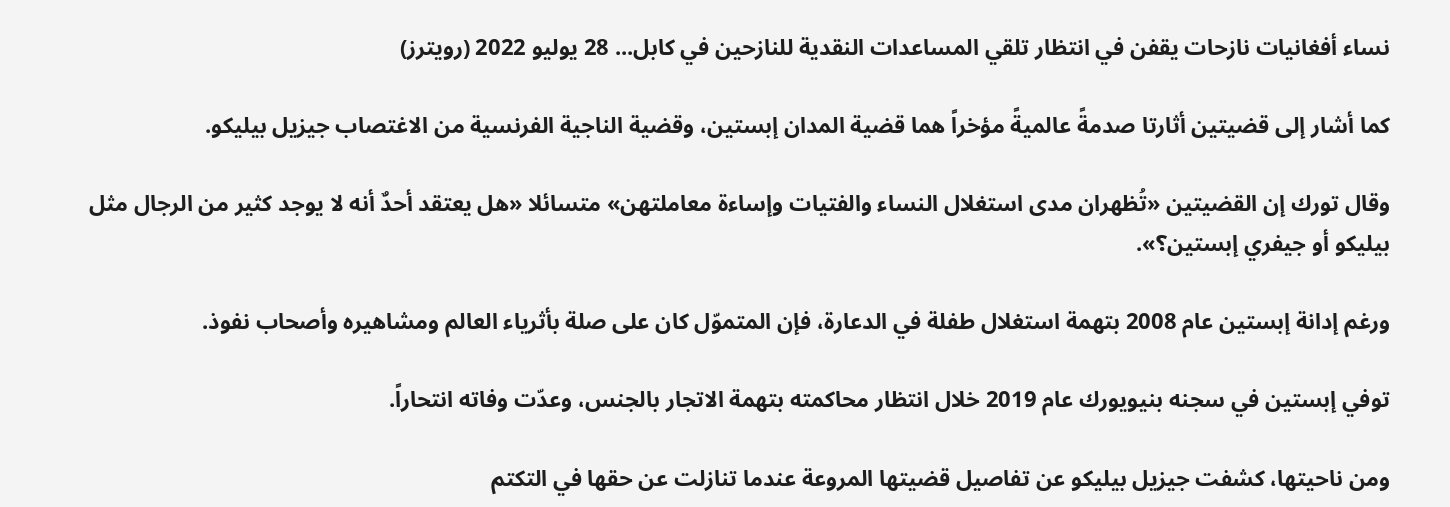نساء أفغانيات نازحات يقفن في انتظار تلقي المساعدات النقدية للنازحين في كابل... 28 يوليو 2022 (رويترز)

كما أشار إلى قضيتين أثارتا صدمةً عالميةً مؤخراً هما قضية المدان إبستين، وقضية الناجية الفرنسية من الاغتصاب جيزيل بيليكو.

وقال تورك إن القضيتين «تُظهران مدى استغلال النساء والفتيات وإساءة معاملتهن» متسائلا «هل يعتقد أحدٌ أنه لا يوجد كثير من الرجال مثل بيليكو أو جيفري إبستين؟».

ورغم إدانة إبستين عام 2008 بتهمة استغلال طفلة في الدعارة، فإن المتموّل كان على صلة بأثرياء العالم ومشاهيره وأصحاب نفوذ.

توفي إبستين في سجنه بنيويورك عام 2019 خلال انتظار محاكمته بتهمة الاتجار بالجنس، وعدّت وفاته انتحاراً.

ومن ناحيتها، كشفت جيزيل بيليكو عن تفاصيل قضيتها المروعة عندما تنازلت عن حقها في التكتم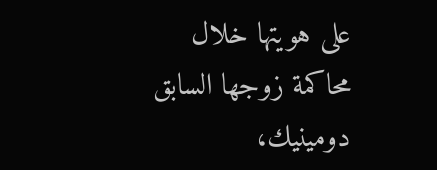على هويتها خلال محاكمة زوجها السابق دومينيك،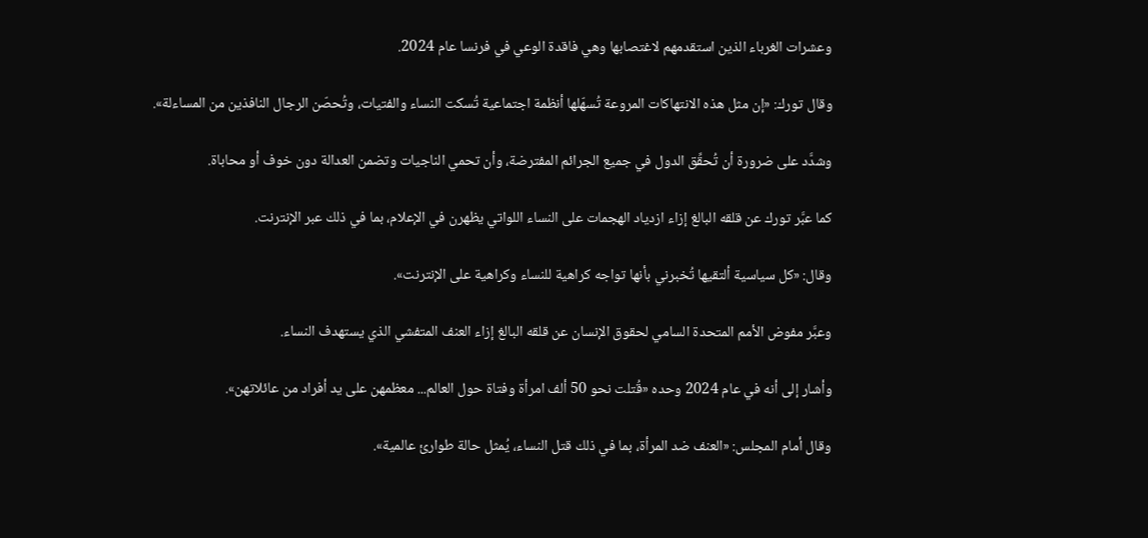وعشرات الغرباء الذين استقدمهم لاغتصابها وهي فاقدة الوعي في فرنسا عام 2024.

وقال تورك: «إن مثل هذه الانتهاكات المروعة تُسهّلها أنظمة اجتماعية تُسكت النساء والفتيات، وتُحصّن الرجال النافذين من المساءلة».

وشدَّد على ضرورة أن تُحقِّق الدول في جميع الجرائم المفترضة، وأن تحمي الناجيات وتضمن العدالة دون خوف أو محاباة.

كما عبَّر تورك عن قلقه البالغ إزاء ازدياد الهجمات على النساء اللواتي يظهرن في الإعلام، بما في ذلك عبر الإنترنت.

وقال: «كل سياسية ألتقيها تُخبرني بأنها تواجه كراهية للنساء وكراهية على الإنترنت».

وعبَّر مفوض الأمم المتحدة السامي لحقوق الإنسان عن قلقه البالغ إزاء العنف المتفشي الذي يستهدف النساء.

وأشار إلى أنه في عام 2024 وحده «قُتلت نحو 50 ألف امرأة وفتاة حول العالم... معظمهن على يد أفراد من عائلاتهن».

وقال أمام المجلس: «العنف ضد المرأة، بما في ذلك قتل النساء، يُمثل حالة طوارئ عالمية».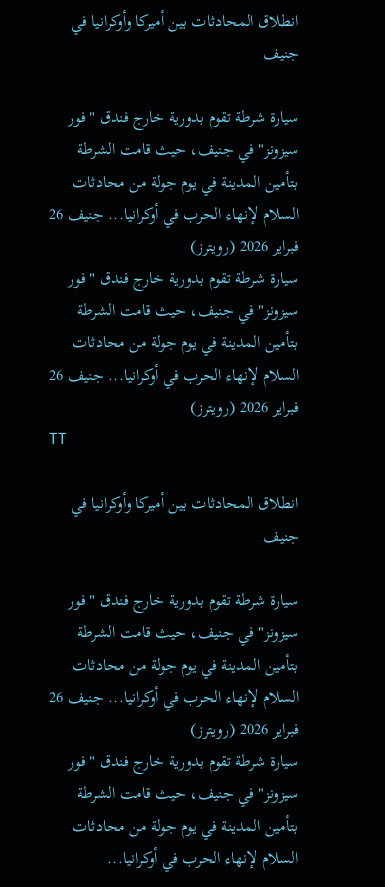انطلاق المحادثات بين أميركا وأوكرانيا في جنيف

سيارة شرطة تقوم بدورية خارج فندق "فور سيزونز" في جنيف، حيث قامت الشرطة بتأمين المدينة في يوم جولة من محادثات السلام لإنهاء الحرب في أوكرانيا... جنيف 26 فبراير 2026 (رويترز)
سيارة شرطة تقوم بدورية خارج فندق "فور سيزونز" في جنيف، حيث قامت الشرطة بتأمين المدينة في يوم جولة من محادثات السلام لإنهاء الحرب في أوكرانيا... جنيف 26 فبراير 2026 (رويترز)
TT

انطلاق المحادثات بين أميركا وأوكرانيا في جنيف

سيارة شرطة تقوم بدورية خارج فندق "فور سيزونز" في جنيف، حيث قامت الشرطة بتأمين المدينة في يوم جولة من محادثات السلام لإنهاء الحرب في أوكرانيا... جنيف 26 فبراير 2026 (رويترز)
سيارة شرطة تقوم بدورية خارج فندق "فور سيزونز" في جنيف، حيث قامت الشرطة بتأمين المدينة في يوم جولة من محادثات السلام لإنهاء الحرب في أوكرانيا...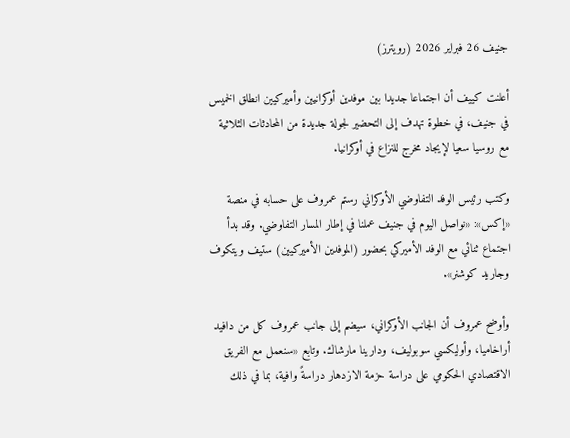جنيف 26 فبراير 2026 (رويترز)

أعلنت كييف أن اجتماعا جديدا بين موفدين أوكرانيين وأميركيين انطلق الخميس في جنيف، في خطوة تهدف إلى التحضير لجولة جديدة من المحادثات الثلاثية مع روسيا سعيا لإيجاد مخرج للنزاع في أوكرانيا.

وكتب رئيس الوفد التفاوضي الأوكراني رستم عمروف على حسابه في منصة «إكس»: «نواصل اليوم في جنيف عملنا في إطار المسار التفاوضي. وقد بدأ اجتماع ثنائي مع الوفد الأميركي بحضور (الموفدين الأميركيين) ستيف ويتكوف وجاريد كوشنر».

وأوضح عمروف أن الجانب الأوكراني، سيضم إلى جانب عمروف كل من دافيد أراخاميا، وأوليكسي سوبوليف، ودارينا مارشاك. وتابع «سنعمل مع الفريق الاقتصادي الحكومي على دراسة حزمة الازدهار دراسةً وافية، بما في ذلك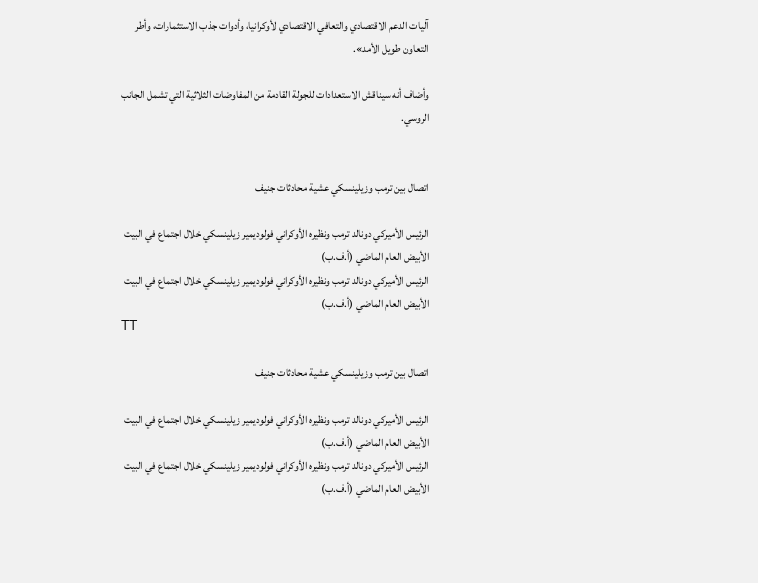آليات الدعم الاقتصادي والتعافي الاقتصادي لأوكرانيا، وأدوات جذب الاستثمارات، وأطر التعاون طويل الأمد».

وأضاف أنه سيناقش الاستعدادات للجولة القادمة من المفاوضات الثلاثية التي تشمل الجانب الروسي.


اتصال بين ترمب وزيلينسكي عشية محادثات جنيف

الرئيس الأميركي دونالد ترمب ونظيره الأوكراني فولوديمير زيلينسكي خلال اجتماع في البيت الأبيض العام الماضي (أ.ف.ب)
الرئيس الأميركي دونالد ترمب ونظيره الأوكراني فولوديمير زيلينسكي خلال اجتماع في البيت الأبيض العام الماضي (أ.ف.ب)
TT

اتصال بين ترمب وزيلينسكي عشية محادثات جنيف

الرئيس الأميركي دونالد ترمب ونظيره الأوكراني فولوديمير زيلينسكي خلال اجتماع في البيت الأبيض العام الماضي (أ.ف.ب)
الرئيس الأميركي دونالد ترمب ونظيره الأوكراني فولوديمير زيلينسكي خلال اجتماع في البيت الأبيض العام الماضي (أ.ف.ب)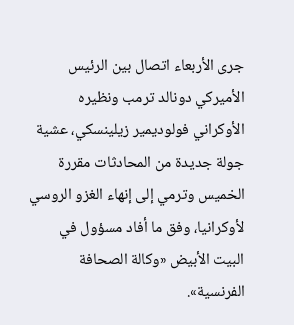جرى الأربعاء اتصال بين الرئيس الأميركي دونالد ترمب ونظيره الأوكراني فولوديمير زيلينسكي، عشية جولة جديدة من المحادثات مقررة الخميس وترمي إلى إنهاء الغزو الروسي لأوكرانيا، وفق ما أفاد مسؤول في البيت الأبيض «وكالة الصحافة الفرنسية».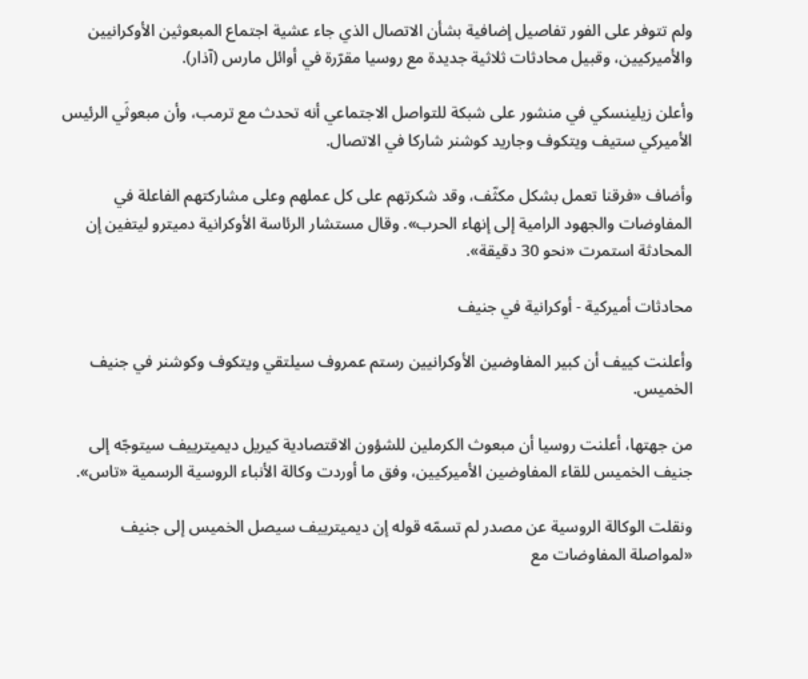ولم تتوفر على الفور تفاصيل إضافية بشأن الاتصال الذي جاء عشية اجتماع المبعوثين الأوكرانيين والأميركيين، وقبيل محادثات ثلاثية جديدة مع روسيا مقرّرة في أوائل مارس (آذار).

وأعلن زيلينسكي في منشور على شبكة للتواصل الاجتماعي أنه تحدث مع ترمب، وأن مبعوثَي الرئيس الأميركي ستيف ويتكوف وجاريد كوشنر شاركا في الاتصال.

وأضاف «فرقنا تعمل بشكل مكثّف، وقد شكرتهم على كل عملهم وعلى مشاركتهم الفاعلة في المفاوضات والجهود الرامية إلى إنهاء الحرب». وقال مستشار الرئاسة الأوكرانية دميترو ليتفين إن المحادثة استمرت «نحو 30 دقيقة».

محادثات أميركية - أوكرانية في جنيف

وأعلنت كييف أن كبير المفاوضين الأوكرانيين رستم عمروف سيلتقي ويتكوف وكوشنر في جنيف الخميس.

من جهتها، أعلنت روسيا أن مبعوث الكرملين للشؤون الاقتصادية كيريل ديميترييف سيتوجّه إلى جنيف الخميس للقاء المفاوضين الأميركيين، وفق ما أوردت وكالة الأنباء الروسية الرسمية «تاس».

ونقلت الوكالة الروسية عن مصدر لم تسمّه قوله إن ديميترييف سيصل الخميس إلى جنيف «لمواصلة المفاوضات مع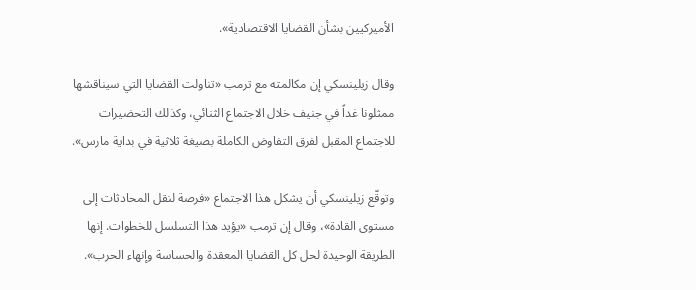الأميركيين بشأن القضايا الاقتصادية».

وقال زيلينسكي إن مكالمته مع ترمب «تناولت القضايا التي سيناقشها ممثلونا غداً في جنيف خلال الاجتماع الثنائي، وكذلك التحضيرات للاجتماع المقبل لفرق التفاوض الكاملة بصيغة ثلاثية في بداية مارس».

وتوقّع زيلينسكي أن يشكل هذا الاجتماع «فرصة لنقل المحادثات إلى مستوى القادة»، وقال إن ترمب «يؤيد هذا التسلسل للخطوات. إنها الطريقة الوحيدة لحل كل القضايا المعقدة والحساسة وإنهاء الحرب».